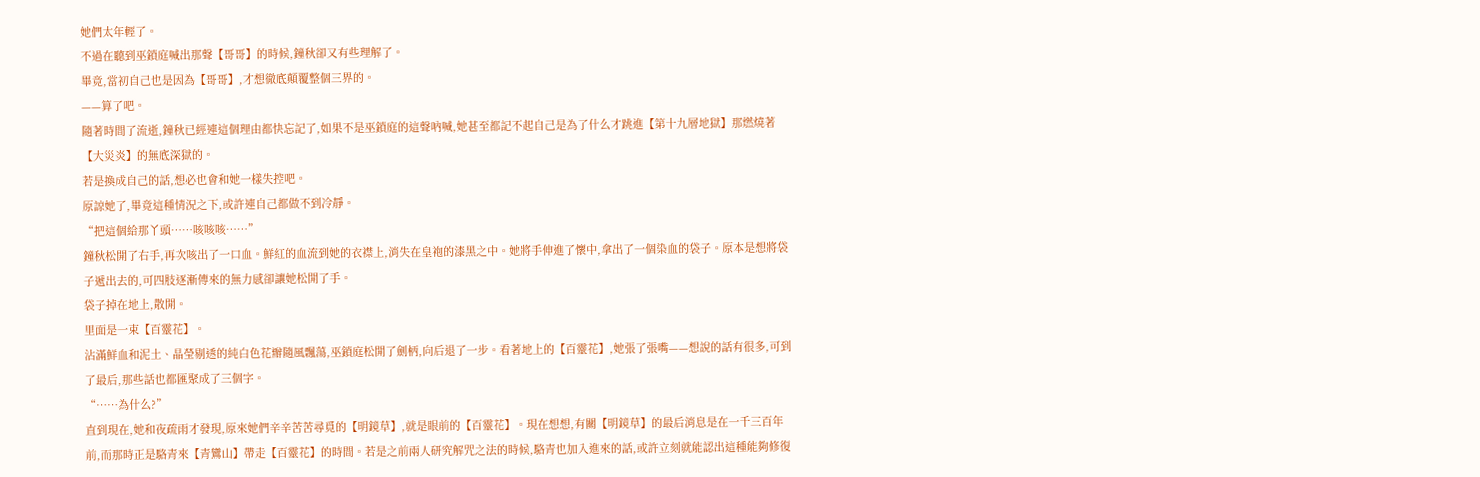她們太年輕了。
不過在聽到巫鎖庭喊出那聲【哥哥】的時候,鐘秋卻又有些理解了。
畢竟,當初自己也是因為【哥哥】,才想徹底顛覆整個三界的。
——算了吧。
隨著時間了流逝,鐘秋已經連這個理由都快忘記了,如果不是巫鎖庭的這聲吶喊,她甚至都記不起自己是為了什么才跳進【第十九層地獄】那燃燒著【大災炎】的無底深獄的。
若是換成自己的話,想必也會和她一樣失控吧。
原諒她了,畢竟這種情況之下,或許連自己都做不到冷靜。
“把這個給那丫頭……咳咳咳……”
鐘秋松開了右手,再次咳出了一口血。鮮紅的血流到她的衣襟上,消失在皇袍的漆黑之中。她將手伸進了懷中,拿出了一個染血的袋子。原本是想將袋子遞出去的,可四肢逐漸傳來的無力感卻讓她松開了手。
袋子掉在地上,散開。
里面是一束【百靈花】。
沾滿鮮血和泥土、晶瑩剔透的純白色花瓣隨風飄蕩,巫鎖庭松開了劍柄,向后退了一步。看著地上的【百靈花】,她張了張嘴——想說的話有很多,可到了最后,那些話也都匯聚成了三個字。
“……為什么?”
直到現在,她和夜疏雨才發現,原來她們辛辛苦苦尋覓的【明鏡草】,就是眼前的【百靈花】。現在想想,有關【明鏡草】的最后消息是在一千三百年前,而那時正是駱青來【青鸞山】帶走【百靈花】的時間。若是之前兩人研究解咒之法的時候,駱青也加入進來的話,或許立刻就能認出這種能夠修復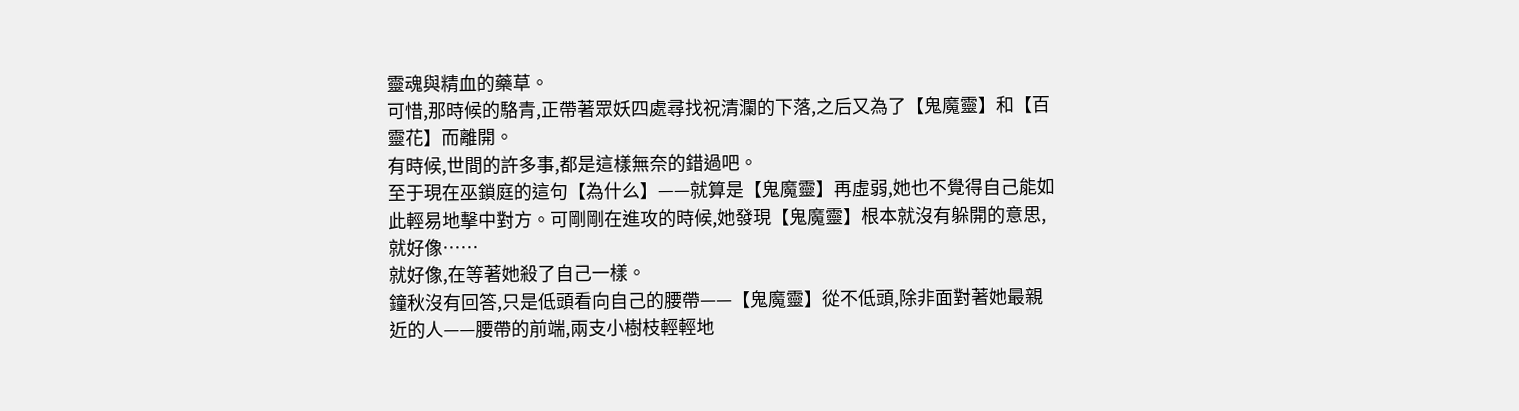靈魂與精血的藥草。
可惜,那時候的駱青,正帶著眾妖四處尋找祝清瀾的下落,之后又為了【鬼魔靈】和【百靈花】而離開。
有時候,世間的許多事,都是這樣無奈的錯過吧。
至于現在巫鎖庭的這句【為什么】——就算是【鬼魔靈】再虛弱,她也不覺得自己能如此輕易地擊中對方。可剛剛在進攻的時候,她發現【鬼魔靈】根本就沒有躲開的意思,就好像……
就好像,在等著她殺了自己一樣。
鐘秋沒有回答,只是低頭看向自己的腰帶——【鬼魔靈】從不低頭,除非面對著她最親近的人——腰帶的前端,兩支小樹枝輕輕地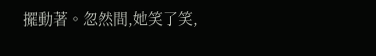擺動著。忽然間,她笑了笑,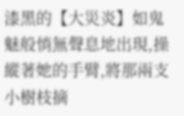漆黑的【大災炎】如鬼魅般悄無聲息地出現,操縱著她的手臂,將那兩支小樹枝摘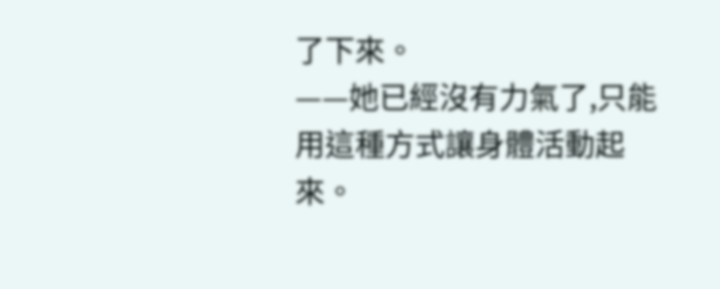了下來。
——她已經沒有力氣了,只能用這種方式讓身體活動起來。